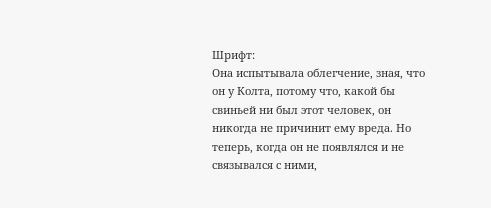Шрифт:
Она испытывала облегчение, зная, что он у Колта, потому что, какой бы свиньей ни был этот человек, он никогда не причинит ему вреда. Но теперь, когда он не появлялся и не связывался с ними,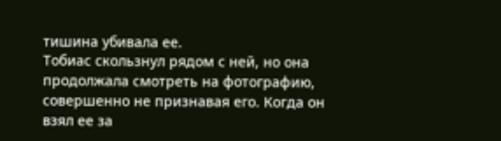тишина убивала ее.
Тобиас скользнул рядом с ней, но она продолжала смотреть на фотографию, совершенно не признавая его. Когда он взял ее за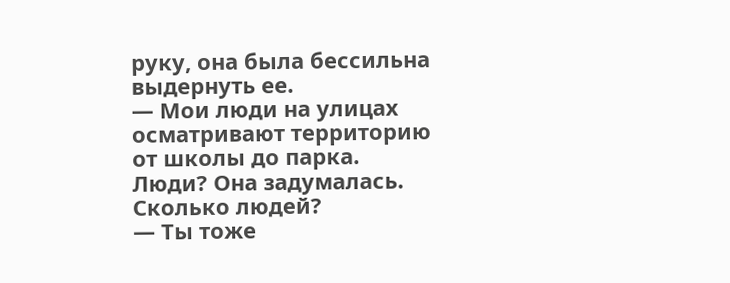руку, она была бессильна выдернуть ее.
— Мои люди на улицах осматривают территорию от школы до парка.
Люди? Она задумалась. Сколько людей?
— Ты тоже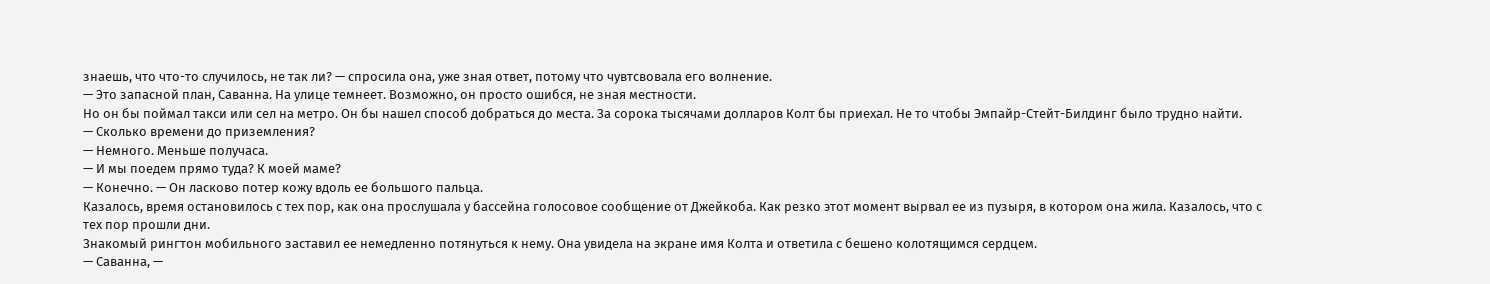знаешь, что что-то случилось, не так ли? — спросила она, уже зная ответ, потому что чувтсвовала его волнение.
— Это запасной план, Саванна. На улице темнеет. Возможно, он просто ошибся, не зная местности.
Но он бы поймал такси или сел на метро. Он бы нашел способ добраться до места. За сорока тысячами долларов Колт бы приехал. Не то чтобы Эмпайр-Стейт-Билдинг было трудно найти.
— Сколько времени до приземления?
— Немного. Меньше получаса.
— И мы поедем прямо туда? К моей маме?
— Конечно. — Он ласково потер кожу вдоль ее большого пальца.
Казалось, время остановилось с тех пор, как она прослушала у бассейна голосовое сообщение от Джейкоба. Как резко этот момент вырвал ее из пузыря, в котором она жила. Казалось, что с тех пор прошли дни.
Знакомый рингтон мобильного заставил ее немедленно потянуться к нему. Она увидела на экране имя Колта и ответила с бешено колотящимся сердцем.
— Саванна, —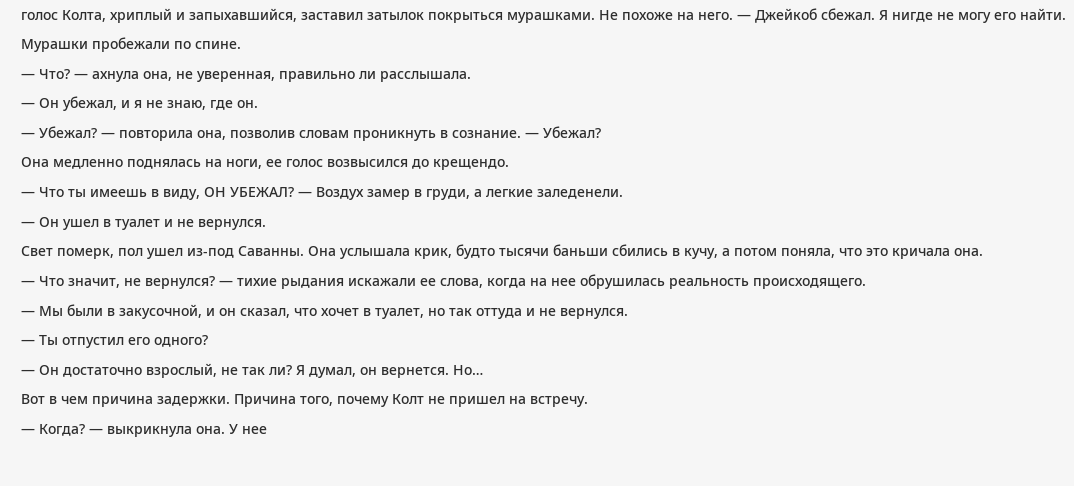голос Колта, хриплый и запыхавшийся, заставил затылок покрыться мурашками. Не похоже на него. — Джейкоб сбежал. Я нигде не могу его найти.
Мурашки пробежали по спине.
— Что? — ахнула она, не уверенная, правильно ли расслышала.
— Он убежал, и я не знаю, где он.
— Убежал? — повторила она, позволив словам проникнуть в сознание. — Убежал?
Она медленно поднялась на ноги, ее голос возвысился до крещендо.
— Что ты имеешь в виду, ОН УБЕЖАЛ? — Воздух замер в груди, а легкие заледенели.
— Он ушел в туалет и не вернулся.
Свет померк, пол ушел из-под Саванны. Она услышала крик, будто тысячи баньши сбились в кучу, а потом поняла, что это кричала она.
— Что значит, не вернулся? — тихие рыдания искажали ее слова, когда на нее обрушилась реальность происходящего.
— Мы были в закусочной, и он сказал, что хочет в туалет, но так оттуда и не вернулся.
— Ты отпустил его одного?
— Он достаточно взрослый, не так ли? Я думал, он вернется. Но…
Вот в чем причина задержки. Причина того, почему Колт не пришел на встречу.
— Когда? — выкрикнула она. У нее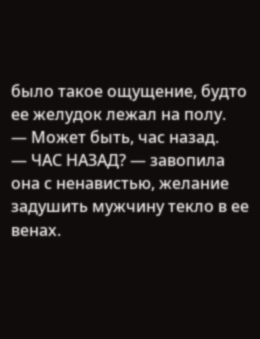было такое ощущение, будто ее желудок лежал на полу.
— Может быть, час назад.
— ЧАС НАЗАД? — завопила она с ненавистью, желание задушить мужчину текло в ее венах.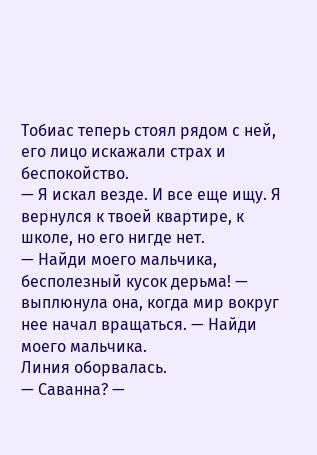Тобиас теперь стоял рядом с ней, его лицо искажали страх и беспокойство.
— Я искал везде. И все еще ищу. Я вернулся к твоей квартире, к школе, но его нигде нет.
— Найди моего мальчика, бесполезный кусок дерьма! — выплюнула она, когда мир вокруг нее начал вращаться. — Найди моего мальчика.
Линия оборвалась.
— Саванна? —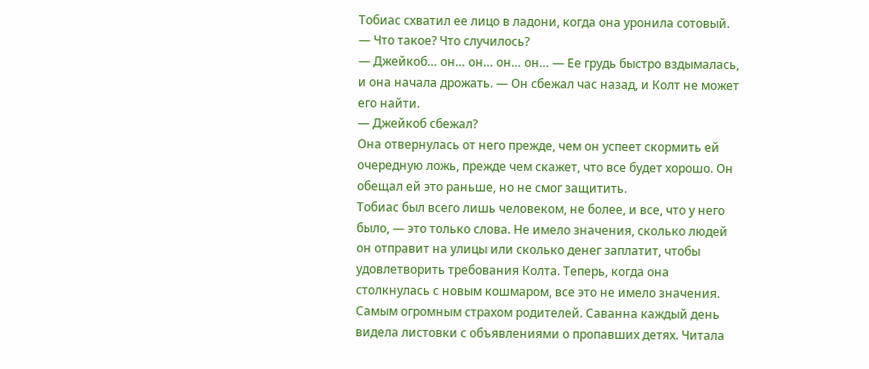Тобиас схватил ее лицо в ладони, когда она уронила сотовый. — Что такое? Что случилось?
— Джейкоб… он… он… он… он… — Ее грудь быстро вздымалась, и она начала дрожать. — Он сбежал час назад, и Колт не может его найти.
— Джейкоб сбежал?
Она отвернулась от него прежде, чем он успеет скормить ей очередную ложь, прежде чем скажет, что все будет хорошо. Он обещал ей это раньше, но не смог защитить.
Тобиас был всего лишь человеком, не более, и все, что у него было, — это только слова. Не имело значения, сколько людей он отправит на улицы или сколько денег заплатит, чтобы удовлетворить требования Колта. Теперь, когда она столкнулась с новым кошмаром, все это не имело значения. Самым огромным страхом родителей. Саванна каждый день видела листовки с объявлениями о пропавших детях. Читала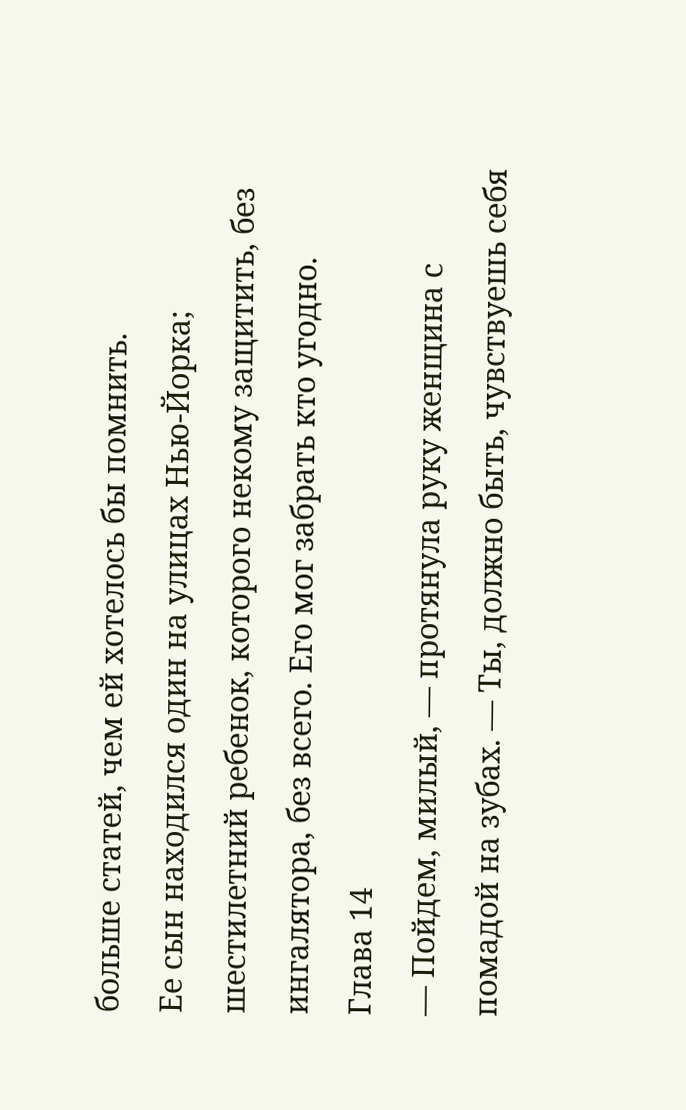больше статей, чем ей хотелось бы помнить.
Ее сын находился один на улицах Нью-Йорка; шестилетний ребенок, которого некому защитить, без ингалятора, без всего. Его мог забрать кто угодно.
Глава 14
— Пойдем, милый, — протянула руку женщина с помадой на зубах. — Ты, должно быть, чувствуешь себя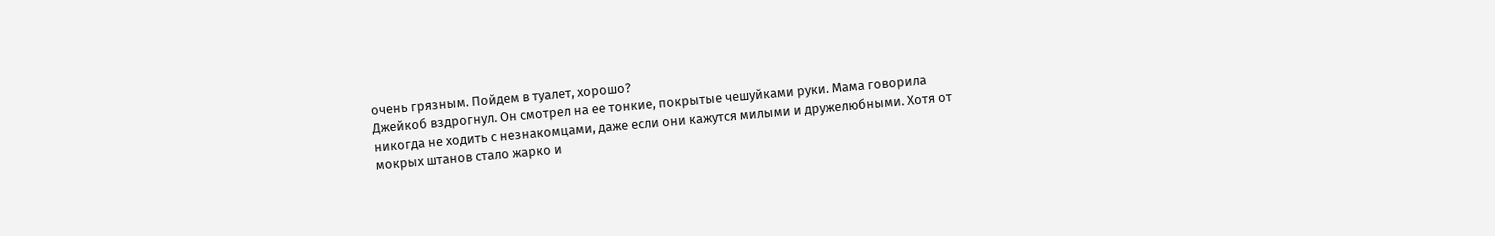очень грязным. Пойдем в туалет, хорошо?
Джейкоб вздрогнул. Он смотрел на ее тонкие, покрытые чешуйками руки. Мама говорила никогда не ходить с незнакомцами, даже если они кажутся милыми и дружелюбными. Хотя от мокрых штанов стало жарко и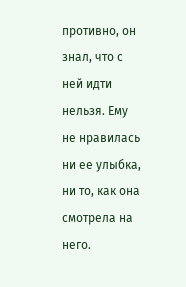противно, он знал, что с ней идти нельзя. Ему не нравилась ни ее улыбка, ни то, как она смотрела на него.